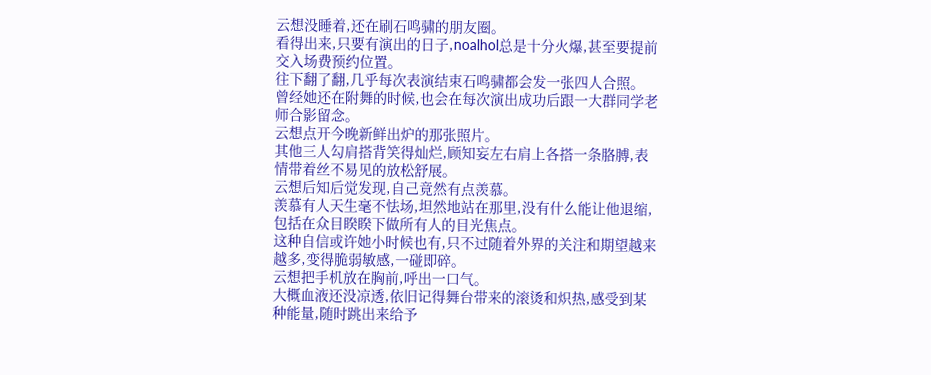云想没睡着,还在刷石鸣骕的朋友圈。
看得出来,只要有演出的日子,noalhol总是十分火爆,甚至要提前交入场费预约位置。
往下翻了翻,几乎每次表演结束石鸣骕都会发一张四人合照。
曾经她还在附舞的时候,也会在每次演出成功后跟一大群同学老师合影留念。
云想点开今晚新鲜出炉的那张照片。
其他三人勾肩搭背笑得灿烂,顾知妄左右肩上各搭一条胳膊,表情带着丝不易见的放松舒展。
云想后知后觉发现,自己竟然有点羡慕。
羡慕有人天生毫不怯场,坦然地站在那里,没有什么能让他退缩,包括在众目睽睽下做所有人的目光焦点。
这种自信或许她小时候也有,只不过随着外界的关注和期望越来越多,变得脆弱敏感,一碰即碎。
云想把手机放在胸前,呼出一口气。
大概血液还没凉透,依旧记得舞台带来的滚烫和炽热,感受到某种能量,随时跳出来给予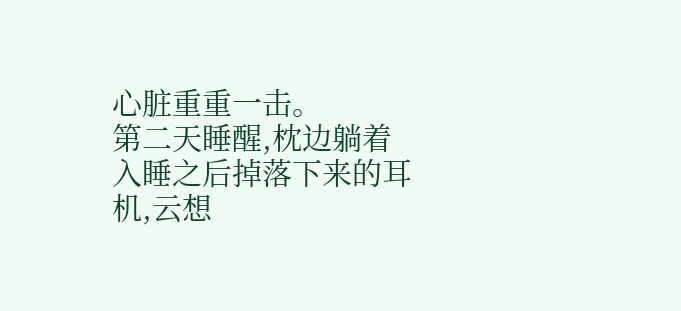心脏重重一击。
第二天睡醒,枕边躺着入睡之后掉落下来的耳机,云想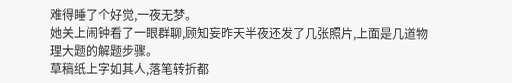难得睡了个好觉,一夜无梦。
她关上闹钟看了一眼群聊,顾知妄昨天半夜还发了几张照片,上面是几道物理大题的解题步骤。
草稿纸上字如其人,落笔转折都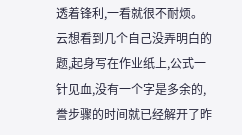透着锋利,一看就很不耐烦。
云想看到几个自己没弄明白的题,起身写在作业纸上,公式一针见血,没有一个字是多余的,誊步骤的时间就已经解开了昨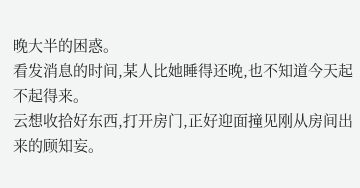晚大半的困惑。
看发消息的时间,某人比她睡得还晚,也不知道今天起不起得来。
云想收拾好东西,打开房门,正好迎面撞见刚从房间出来的顾知妄。